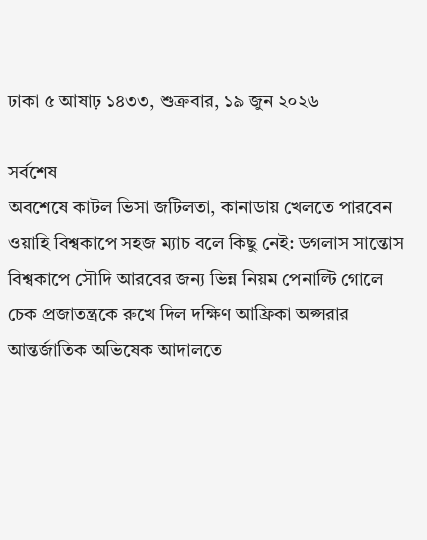ঢাকা ৫ আষাঢ় ১৪৩৩, শুক্রবার, ১৯ জুন ২০২৬

সর্বশেষ
অবশেষে কাটল ভিসা জটিলতা, কানাডায় খেলতে পারবেন ওয়াহি বিশ্বকাপে সহজ ম্যাচ বলে কিছু নেই: ডগলাস সান্তোস বিশ্বকাপে সৌদি আরবের জন্য ভিন্ন নিয়ম পেনাল্টি গোলে চেক প্রজাতন্ত্রকে রুখে দিল দক্ষিণ আফ্রিকা অপ্সরার আন্তর্জাতিক অভিষেক আদালতে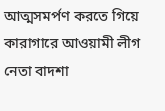আত্মসমর্পণ করতে গিয়ে কারাগারে আওয়ামী লীগ নেতা বাদশা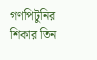গণপিটুনির শিকার তিন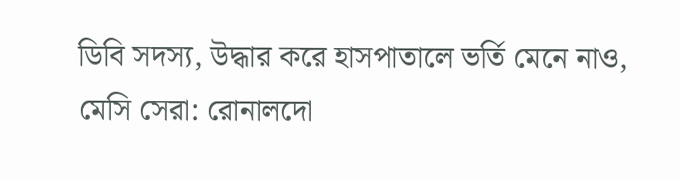ডিবি সদস্য, উদ্ধার করে হাসপাতালে ভর্তি মেনে নাও, মেসি সেরা: রোনালদো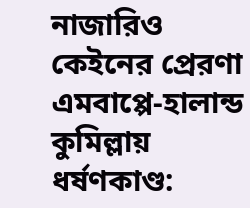নাজারিও কেইনের প্রেরণা এমবাপ্পে-হালান্ড কুমিল্লায় ধর্ষণকাণ্ড: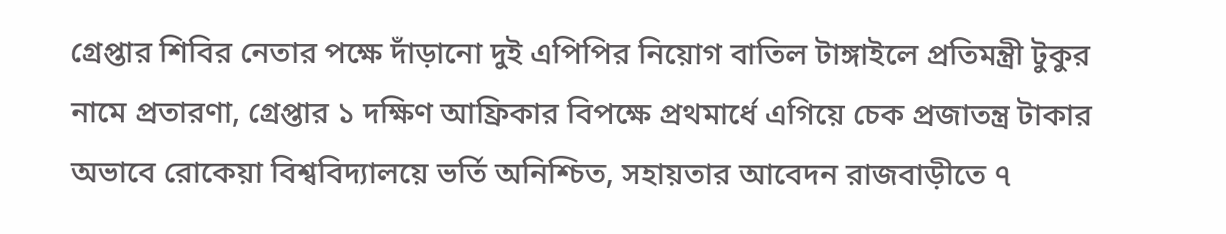গ্রেপ্তার শিবির নেতার পক্ষে দাঁড়ানো দুই এপিপির নিয়োগ বাতিল টাঙ্গাইলে প্রতিমন্ত্রী টুকুর নামে প্রতারণা, গ্রেপ্তার ১ দক্ষিণ আফ্রিকার বিপক্ষে প্রথমার্ধে এগিয়ে চেক প্রজাতন্ত্র টাকার অভাবে রোকেয়া বিশ্ববিদ্যালয়ে ভর্তি অনিশ্চিত, সহায়তার আবেদন রাজবাড়ীতে ৭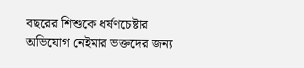বছরের শিশুকে ধর্ষণচেষ্টার অভিযোগ নেইমার ভক্তদের জন্য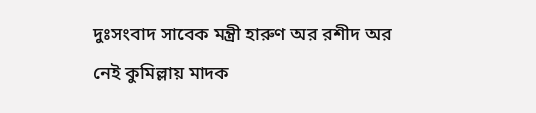দুঃসংবাদ সাবেক মন্ত্রী হারুণ অর রশীদ অর নেই কুমিল্লায় মাদক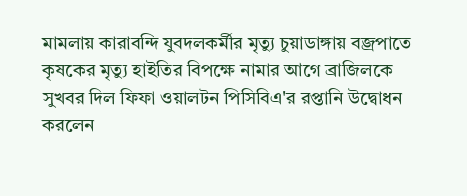মামলায় কারাবন্দি যুবদলকর্মীর মৃত্যু চুয়াডাঙ্গায় বজ্রপাতে কৃষকের মৃত্যু হাইতির বিপক্ষে নামার আগে ব্রাজিলকে সুখবর দিল ফিফা ওয়ালটন পিসিবিএ'র রপ্তানি উদ্বোধন করলেন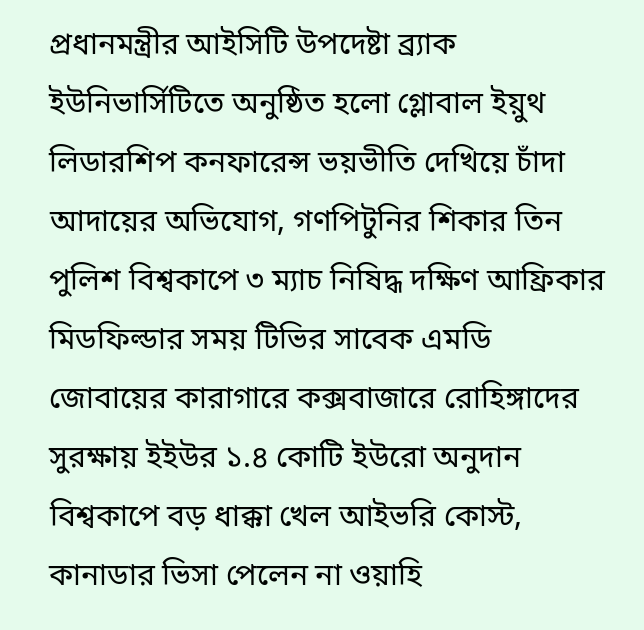প্রধানমন্ত্রীর আইসিটি উপদেষ্টা ব্র্যাক ইউনিভার্সিটিতে অনুষ্ঠিত হলো গ্লোবাল ইয়ুথ লিডারশিপ কনফারেন্স ভয়ভীতি দেখিয়ে চাঁদা আদায়ের অভিযোগ, গণপিটুনির শিকার তিন পুলিশ বিশ্বকাপে ৩ ম্যাচ নিষিদ্ধ দক্ষিণ আফ্রিকার মিডফিল্ডার সময় টিভির সাবেক এমডি জোবায়ের কারাগারে কক্সবাজারে রোহিঙ্গাদের সুরক্ষায় ইইউর ১.৪ কোটি ইউরো অনুদান বিশ্বকাপে বড় ধাক্কা খেল আইভরি কোস্ট, কানাডার ভিসা পেলেন না ওয়াহি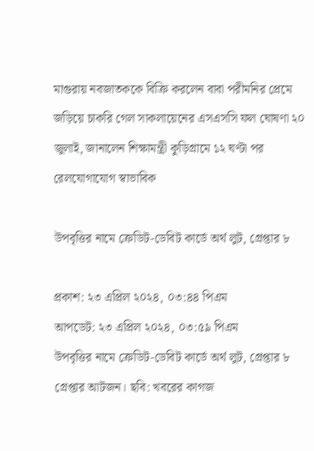মাগুরায় নবজাতককে বিক্রি করলেন বাবা পরীমনির প্রেমে জড়িয়ে চাকরি গেল সাকলায়েনের এসএসসি ফল ঘোষণা ২০ জুলাই, জানালেন শিক্ষামন্ত্রী কুড়িগ্রামে ১২ ঘণ্টা পর রেলযোগাযোগ স্বাভাবিক

উপবৃত্তির নামে ক্রেডিট-ডেবিট কার্ডে অর্থ লুট, গ্রেপ্তার ৮

প্রকাশ: ২৩ এপ্রিল ২০২৪, ০৩:৪৪ পিএম
আপডেট: ২৩ এপ্রিল ২০২৪, ০৩:৫৯ পিএম
উপবৃত্তির নামে ক্রেডিট-ডেবিট কার্ডে অর্থ লুট, গ্রেপ্তার ৮
গ্রেপ্তার আটজন। ছবি: খবরের কাগজ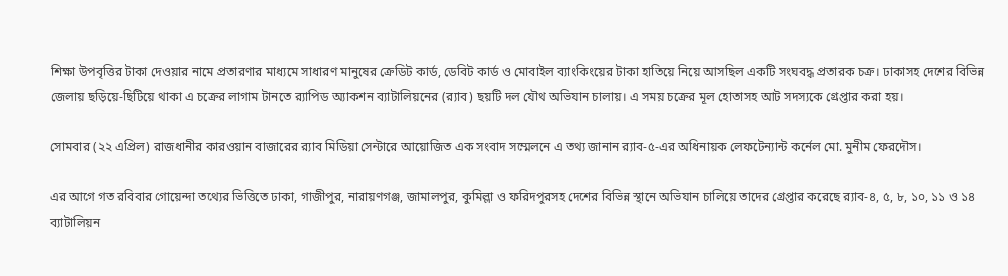শিক্ষা উপবৃত্তির টাকা দেওয়ার নামে প্রতারণার মাধ্যমে সাধারণ মানুষের ক্রেডিট কার্ড, ডেবিট কার্ড ও মোবাইল ব্যাংকিংয়ের টাকা হাতিয়ে নিয়ে আসছিল একটি সংঘবদ্ধ প্রতারক চক্র। ঢাকাসহ দেশের বিভিন্ন জেলায় ছড়িয়ে-ছিটিয়ে থাকা এ চক্রের লাগাম টানতে র‌্যাপিড অ্যাকশন ব্যাটালিয়নের (র‌্যাব) ছয়টি দল যৌথ অভিযান চালায়। এ সময় চক্রের মূল হোতাসহ আট সদস্যকে গ্রেপ্তার করা হয়।

সোমবার (২২ এপ্রিল) রাজধানীর কারওয়ান বাজারের র‌্যাব মিডিয়া সেন্টারে আয়োজিত এক সংবাদ সম্মেলনে এ তথ্য জানান র‌্যাব-৫-এর অধিনায়ক লেফটেন্যান্ট কর্নেল মো. মুনীম ফেরদৌস।

এর আগে গত রবিবার গোয়েন্দা তথ্যের ভিত্তিতে ঢাকা, গাজীপুর, নারায়ণগঞ্জ, জামালপুর, কুমিল্লা ও ফরিদপুরসহ দেশের বিভিন্ন স্থানে অভিযান চালিয়ে তাদের গ্রেপ্তার করেছে র‌্যাব-৪, ৫, ৮, ১০, ১১ ও ১৪ ব্যাটালিয়ন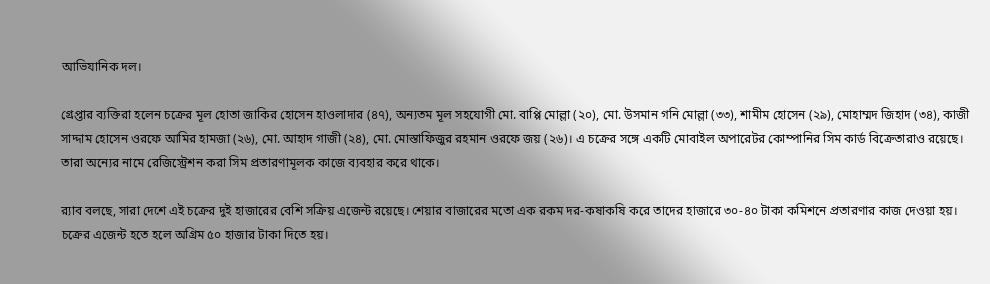আভিযানিক দল।

গ্রেপ্তার ব্যক্তিরা হলেন চক্রের মূল হোতা জাকির হোসেন হাওলাদার (৪৭), অন্যতম মূল সহযোগী মো. বাপ্পি মোল্লা (২০), মো. উসমান গনি মোল্লা (৩৩), শামীম হোসেন (২৯), মোহাম্মদ জিহাদ (৩৪), কাজী সাদ্দাম হোসেন ওরফে আমির হামজা (২৬), মো. আহাদ গাজী (২৪), মো. মোস্তাফিজুর রহমান ওরফে জয় (২৬)। এ চক্রের সঙ্গে একটি মোবাইল অপারেটর কোম্পানির সিম কার্ড বিক্রেতারাও রয়েছে। তারা অন্যের নামে রেজিস্ট্রেশন করা সিম প্রতারণামূলক কাজে ব্যবহার করে থাকে।

র‌্যাব বলছে, সারা দেশে এই চক্রের দুই হাজারের বেশি সক্রিয় এজেন্ট রয়েছে। শেয়ার বাজারের মতো এক রকম দর-কষাকষি করে তাদের হাজারে ৩০-৪০ টাকা কমিশনে প্রতারণার কাজ দেওয়া হয়। চক্রের এজেন্ট হতে হলে অগ্রিম ৫০ হাজার টাকা দিতে হয়।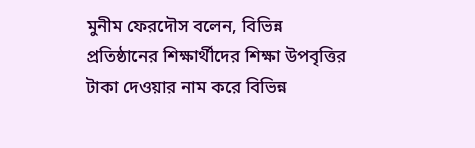মুনীম ফেরদৌস বলেন, বিভিন্ন প্রতিষ্ঠানের শিক্ষার্থীদের শিক্ষা উপবৃত্তির টাকা দেওয়ার নাম করে বিভিন্ন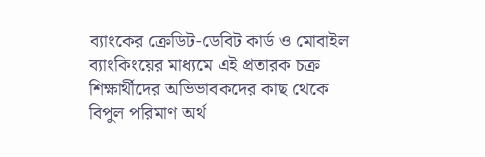ব্যাংকের ক্রেডিট-ডেবিট কার্ড ও মোবাইল ব্যাংকিংয়ের মাধ্যমে এই প্রতারক চক্র শিক্ষার্থীদের অভিভাবকদের কাছ থেকে বিপুল পরিমাণ অর্থ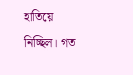হাতিয়ে নিচ্ছিল। গত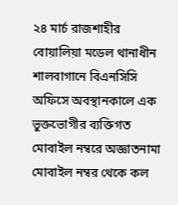২৪ মার্চ রাজশাহীর বোয়ালিয়া মডেল থানাধীন শালবাগানে বিএনসিসি অফিসে অবস্থানকালে এক ভুক্তভোগীর ব্যক্তিগত মোবাইল নম্বরে অজ্ঞাতনামা মোবাইল নম্বর থেকে কল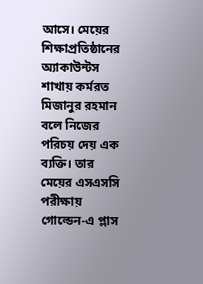আসে। মেয়ের শিক্ষাপ্রতিষ্ঠানের অ্যাকাউন্টস শাখায় কর্মরত মিজানুর রহমান বলে নিজের পরিচয় দেয় এক ব্যক্তি। তার মেয়ের এসএসসি পরীক্ষায় গোল্ডেন-এ প্লাস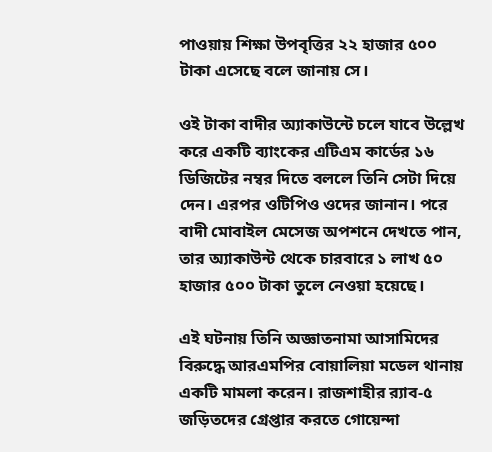পাওয়ায় শিক্ষা উপবৃত্তির ২২ হাজার ৫০০ টাকা এসেছে বলে জানায় সে।

ওই টাকা বাদীর অ্যাকাউন্টে চলে যাবে উল্লেখ করে একটি ব্যাংকের এটিএম কার্ডের ১৬ ডিজিটের নম্বর দিতে বললে তিনি সেটা দিয়ে দেন। এরপর ওটিপিও ওদের জানান। পরে বাদী মোবাইল মেসেজ অপশনে দেখতে পান, তার অ্যাকাউন্ট থেকে চারবারে ১ লাখ ৫০ হাজার ৫০০ টাকা তুলে নেওয়া হয়েছে।

এই ঘটনায় তিনি অজ্ঞাতনামা আসামিদের বিরুদ্ধে আরএমপির বোয়ালিয়া মডেল থানায় একটি মামলা করেন। রাজশাহীর র‌্যাব-৫ জড়িতদের গ্রেপ্তার করতে গোয়েন্দা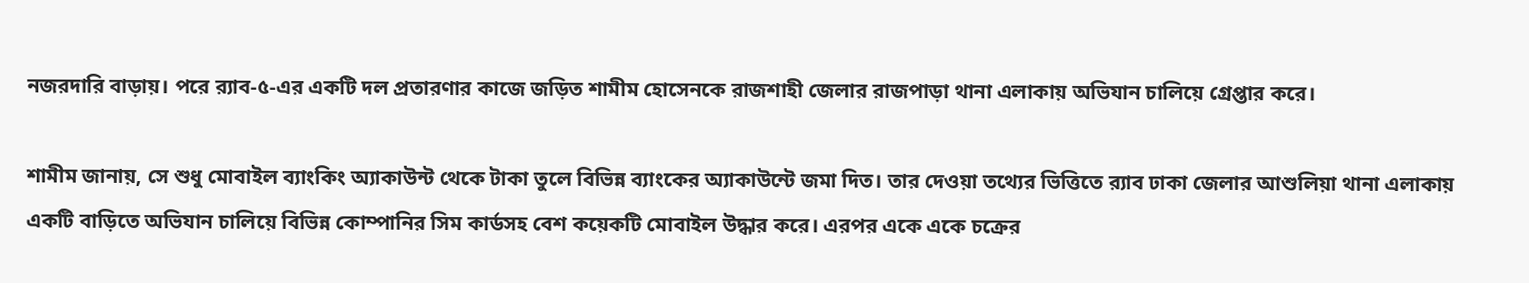নজরদারি বাড়ায়। পরে র‌্যাব-৫-এর একটি দল প্রতারণার কাজে জড়িত শামীম হোসেনকে রাজশাহী জেলার রাজপাড়া থানা এলাকায় অভিযান চালিয়ে গ্রেপ্তার করে।

শামীম জানায়, সে শুধু মোবাইল ব্যাংকিং অ্যাকাউন্ট থেকে টাকা তুলে বিভিন্ন ব্যাংকের অ্যাকাউন্টে জমা দিত। তার দেওয়া তথ্যের ভিত্তিতে র‌্যাব ঢাকা জেলার আশুলিয়া থানা এলাকায় একটি বাড়িতে অভিযান চালিয়ে বিভিন্ন কোম্পানির সিম কার্ডসহ বেশ কয়েকটি মোবাইল উদ্ধার করে। এরপর একে একে চক্রের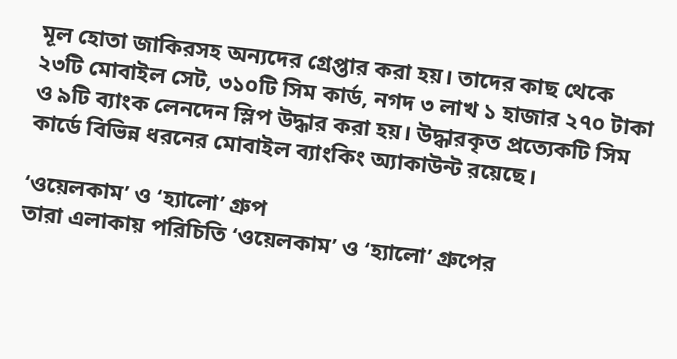মূল হোতা জাকিরসহ অন্যদের গ্রেপ্তার করা হয়। তাদের কাছ থেকে ২৩টি মোবাইল সেট, ৩১০টি সিম কার্ড, নগদ ৩ লাখ ১ হাজার ২৭০ টাকা ও ৯টি ব্যাংক লেনদেন স্লিপ উদ্ধার করা হয়। উদ্ধারকৃত প্রত্যেকটি সিম কার্ডে বিভিন্ন ধরনের মোবাইল ব্যাংকিং অ্যাকাউন্ট রয়েছে।

‘ওয়েলকাম’ ও ‘হ্যালো’ গ্রুপ
তারা এলাকায় পরিচিতি ‘ওয়েলকাম’ ও ‘হ্যালো’ গ্রুপের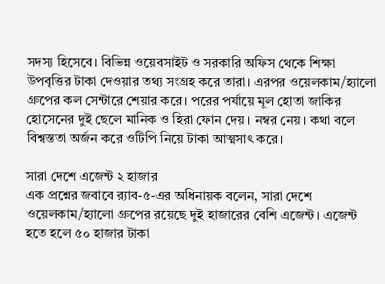সদস্য হিসেবে। বিভিন্ন ওয়েবসাইট ও সরকারি অফিস থেকে শিক্ষা উপবৃত্তির টাকা দেওয়ার তথ্য সংগ্রহ করে তারা। এরপর ওয়েলকাম/হ্যালো গ্রুপের কল সেন্টারে শেয়ার করে। পরের পর্যায়ে মূল হোতা জাকির হোসেনের দুই ছেলে মানিক ও হিরা ফোন দেয়। নম্বর নেয়। কথা বলে বিশ্বস্ততা অর্জন করে ওটিপি নিয়ে টাকা আত্মসাৎ করে।

সারা দেশে এজেন্ট ২ হাজার
এক প্রশ্নের জবাবে র‌্যাব-৫-এর অধিনায়ক বলেন, সারা দেশে ওয়েলকাম/হ্যালো গ্রুপের রয়েছে দুই হাজারের বেশি এজেন্ট। এজেন্ট হতে হলে ৫০ হাজার টাকা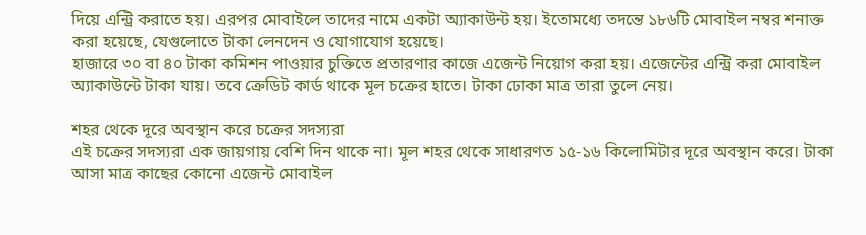দিয়ে এন্ট্রি করাতে হয়। এরপর মোবাইলে তাদের নামে একটা অ্যাকাউন্ট হয়। ইতোমধ্যে তদন্তে ১৮৬টি মোবাইল নম্বর শনাক্ত করা হয়েছে, যেগুলোতে টাকা লেনদেন ও যোগাযোগ হয়েছে।
হাজারে ৩০ বা ৪০ টাকা কমিশন পাওয়ার চুক্তিতে প্রতারণার কাজে এজেন্ট নিয়োগ করা হয়। এজেন্টের এন্ট্রি করা মোবাইল অ্যাকাউন্টে টাকা যায়। তবে ক্রেডিট কার্ড থাকে মূল চক্রের হাতে। টাকা ঢোকা মাত্র তারা তুলে নেয়।

শহর থেকে দূরে অবস্থান করে চক্রের সদস্যরা
এই চক্রের সদস্যরা এক জায়গায় বেশি দিন থাকে না। মূল শহর থেকে সাধারণত ১৫-১৬ কিলোমিটার দূরে অবস্থান করে। টাকা আসা মাত্র কাছের কোনো এজেন্ট মোবাইল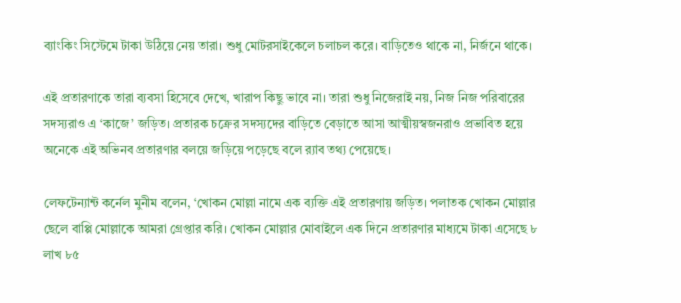ব্যাংকিং সিস্টেমে টাকা উঠিয়ে নেয় তারা। শুধু মোটরসাইকেলে চলাচল করে। বাড়িতেও থাকে না, নির্জনে থাকে।

এই প্রতারণাকে তারা ব্যবসা হিসেবে দেখে, খারাপ কিছু ভাবে না। তারা শুধু নিজেরাই নয়, নিজ নিজ পরিবারের সদস্যরাও এ ‘কাজে’ জড়িত। প্রতারক চক্রের সদস্যদের বাড়িতে বেড়াতে আসা আত্মীয়স্বজনরাও প্রভাবিত হয়ে অনেকে এই অভিনব প্রতারণার বলয়ে জড়িয়ে পড়েছে বলে র‌্যাব তথ্য পেয়েছে।

লেফটেন্যান্ট কর্নেল মুনীম বলেন, ‘খোকন মোল্লা নামে এক ব্যক্তি এই প্রতারণায় জড়িত। পলাতক খোকন মোল্লার ছেলে বাপ্পি মোল্লাকে আমরা গ্রেপ্তার করি। খোকন মোল্লার মোবাইলে এক দিনে প্রতারণার মাধ্যমে টাকা এসেছে ৮ লাখ ৮৫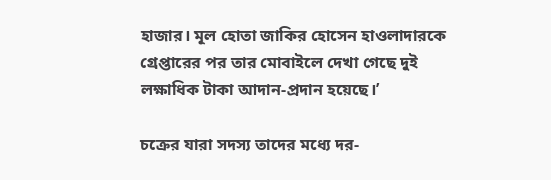হাজার। মূল হোতা জাকির হোসেন হাওলাদারকে গ্রেপ্তারের পর তার মোবাইলে দেখা গেছে দুই লক্ষাধিক টাকা আদান-প্রদান হয়েছে।’

চক্রের যারা সদস্য তাদের মধ্যে দর-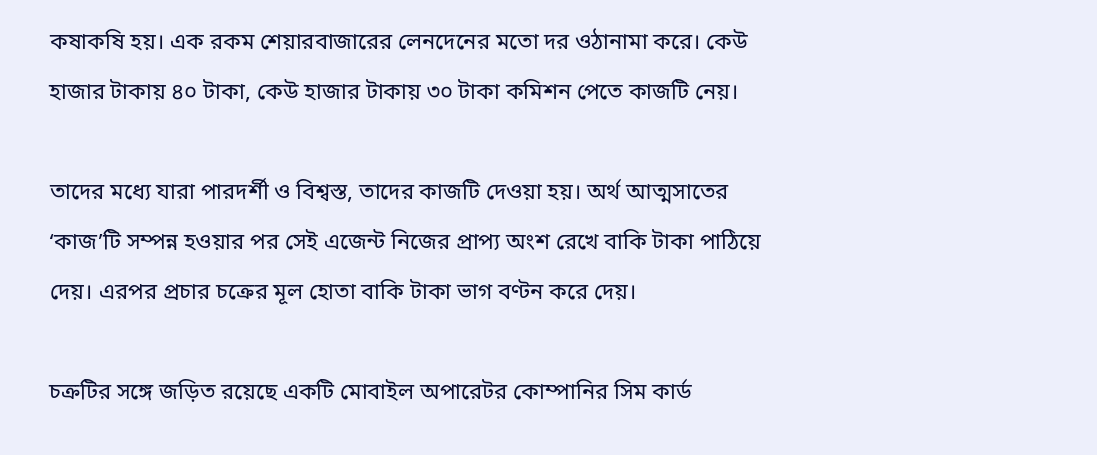কষাকষি হয়। এক রকম শেয়ারবাজারের লেনদেনের মতো দর ওঠানামা করে। কেউ হাজার টাকায় ৪০ টাকা, কেউ হাজার টাকায় ৩০ টাকা কমিশন পেতে কাজটি নেয়।

তাদের মধ্যে যারা পারদর্শী ও বিশ্বস্ত, তাদের কাজটি দেওয়া হয়। অর্থ আত্মসাতের ‘কাজ’টি সম্পন্ন হওয়ার পর সেই এজেন্ট নিজের প্রাপ্য অংশ রেখে বাকি টাকা পাঠিয়ে দেয়। এরপর প্রচার চক্রের মূল হোতা বাকি টাকা ভাগ বণ্টন করে দেয়।

চক্রটির সঙ্গে জড়িত রয়েছে একটি মোবাইল অপারেটর কোম্পানির সিম কার্ড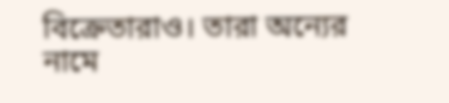বিক্রেতারাও। তারা অন্যের নামে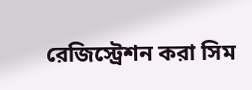রেজিস্ট্রেশন করা সিম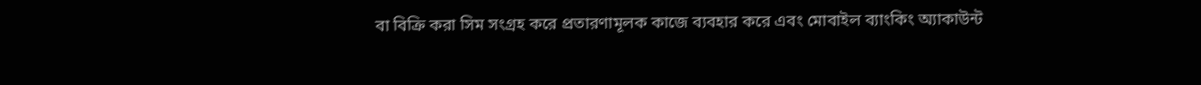বা বিক্রি করা সিম সংগ্রহ করে প্রতারণামূলক কাজে ব্যবহার করে এবং মোবাইল ব্যাংকিং অ্যাকাউন্ট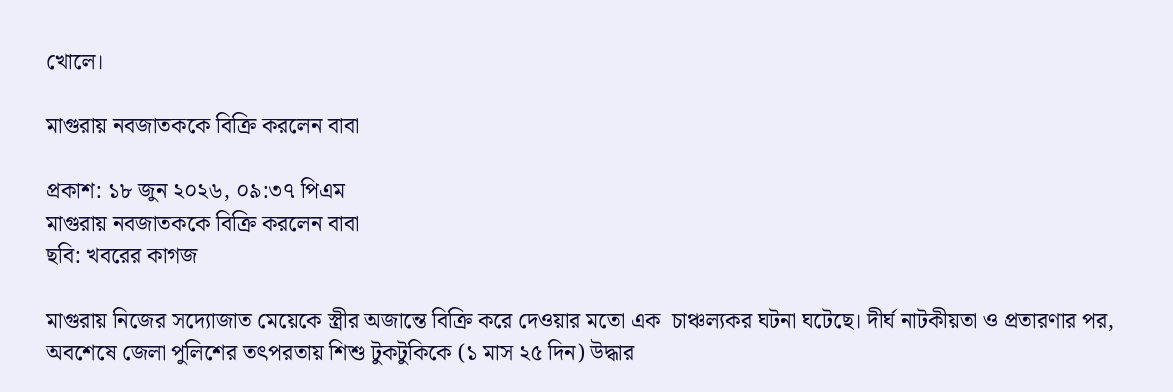খোলে।

মাগুরায় নবজাতককে বিক্রি করলেন বাবা

প্রকাশ: ১৮ জুন ২০২৬, ০৯:৩৭ পিএম
মাগুরায় নবজাতককে বিক্রি করলেন বাবা
ছবি: খবরের কাগজ

মাগুরায় নিজের সদ্যোজাত মেয়েকে স্ত্রীর অজান্তে বিক্রি করে দেওয়ার মতো এক  চাঞ্চল্যকর ঘটনা ঘটেছে। দীর্ঘ নাটকীয়তা ও প্রতারণার পর, অবশেষে জেলা পুলিশের তৎপরতায় শিশু টুকটুকিকে (১ মাস ২৫ দিন) উদ্ধার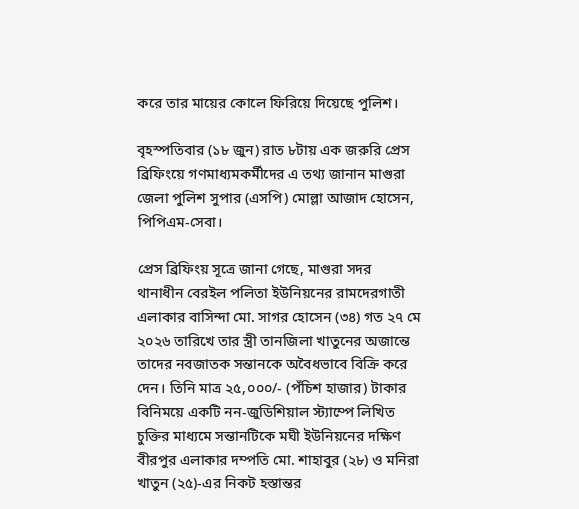করে তার মায়ের কোলে ফিরিয়ে দিয়েছে পুলিশ।

বৃহস্পতিবার (১৮ জুন) রাত ৮টায় এক জরুরি প্রেস ব্রিফিংয়ে গণমাধ্যমকর্মীদের এ তথ্য জানান মাগুরা জেলা পুলিশ সুপার (এসপি) মোল্লা আজাদ হোসেন, পিপিএম-সেবা।

প্রেস ব্রিফিংয় সূত্রে জানা গেছে, মাগুরা সদর থানাধীন বেরইল পলিতা ইউনিয়নের রামদেরগাতী এলাকার বাসিন্দা মো. সাগর হোসেন (৩৪) গত ২৭ মে ২০২৬ তারিখে তার স্ত্রী তানজিলা খাতুনের অজান্তে তাদের নবজাতক সন্তানকে অবৈধভাবে বিক্রি করে দেন। তিনি মাত্র ২৫,০০০/- (পঁচিশ হাজার) টাকার বিনিময়ে একটি নন-জুডিশিয়াল স্ট্যাম্পে লিখিত চুক্তির মাধ্যমে সন্তানটিকে মঘী ইউনিয়নের দক্ষিণ বীরপুর এলাকার দম্পতি মো. শাহাবুর (২৮) ও মনিরা খাতুন (২৫)-এর নিকট হস্তান্তর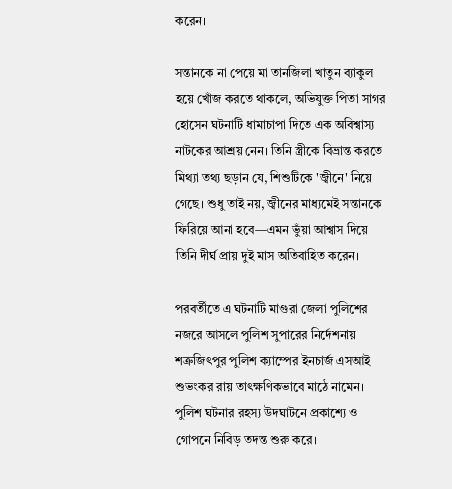করেন।

সন্তানকে না পেয়ে মা তানজিলা খাতুন ব্যাকুল হয়ে খোঁজ করতে থাকলে, অভিযুক্ত পিতা সাগর হোসেন ঘটনাটি ধামাচাপা দিতে এক অবিশ্বাস্য নাটকের আশ্রয় নেন। তিনি স্ত্রীকে বিভ্রান্ত করতে মিথ্যা তথ্য ছড়ান যে, শিশুটিকে 'জ্বীনে' নিয়ে গেছে। শুধু তাই নয়, জ্বীনের মাধ্যমেই সন্তানকে ফিরিয়ে আনা হবে—এমন ভুঁয়া আশ্বাস দিয়ে তিনি দীর্ঘ প্রায় দুই মাস অতিবাহিত করেন।

পরবর্তীতে এ ঘটনাটি মাগুরা জেলা পুলিশের নজরে আসলে পুলিশ সুপারের নির্দেশনায় শত্রুজিৎপুর পুলিশ ক্যাম্পের ইনচার্জ এসআই শুভংকর রায় তাৎক্ষণিকভাবে মাঠে নামেন। পুলিশ ঘটনার রহস্য উদঘাটনে প্রকাশ্যে ও গোপনে নিবিড় তদন্ত শুরু করে।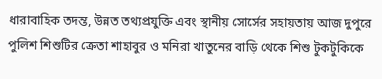ধারাবাহিক তদন্ত, উন্নত তথ্যপ্রযুক্তি এবং স্থানীয় সোর্সের সহায়তায় আজ দুপুরে পুলিশ শিশুটির ক্রেতা শাহাবুর ও মনিরা খাতুনের বাড়ি থেকে শিশু টুকটুকিকে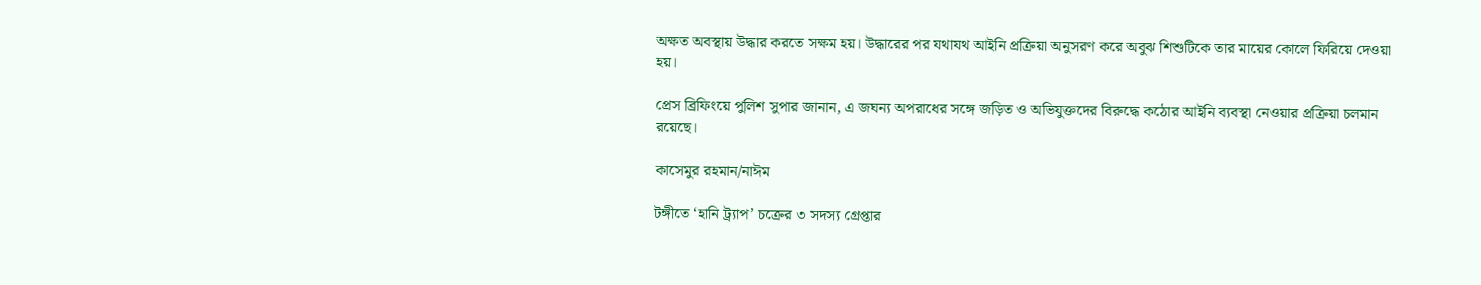অক্ষত অবস্থায় উদ্ধার করতে সক্ষম হয়। উদ্ধারের পর যথাযথ আইনি প্রক্রিয়া অনুসরণ করে অবুঝ শিশুটিকে তার মায়ের কোলে ফিরিয়ে দেওয়া হয়।

প্রেস ব্রিফিংয়ে পুলিশ সুপার জানান, এ জঘন্য অপরাধের সঙ্গে জড়িত ও অভিযুক্তদের বিরুদ্ধে কঠোর আইনি ব্যবস্থা নেওয়ার প্রক্রিয়া চলমান রয়েছে।

কাসেমুর রহমান/নাঈম

টঙ্গীতে ‘হানি ট্র্যাপ’ চক্রের ৩ সদস্য গ্রেপ্তার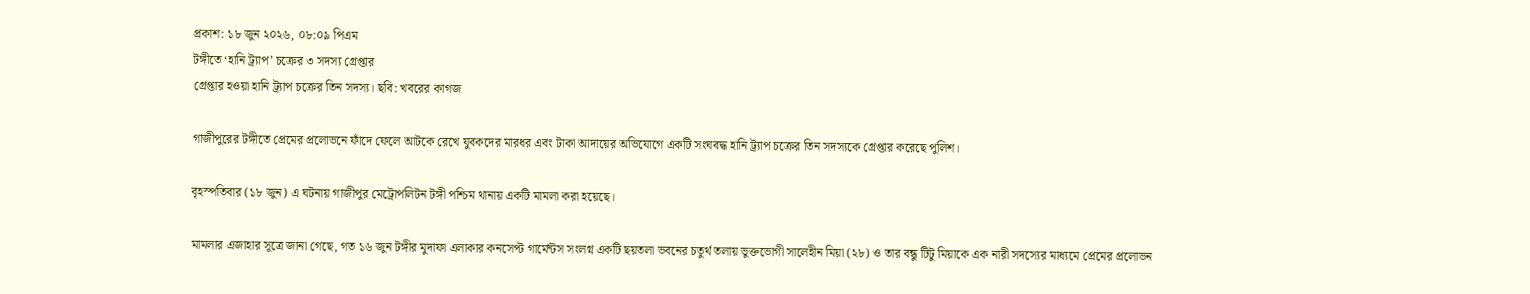প্রকাশ: ১৮ জুন ২০২৬, ০৮:০৯ পিএম
টঙ্গীতে ‘হানি ট্র্যাপ’ চক্রের ৩ সদস্য গ্রেপ্তার
গ্রেপ্তার হওয়া হানি ট্র্যাপ চক্রের তিন সদস্য। ছবি: খবরের কাগজ

গাজীপুরের টঙ্গীতে প্রেমের প্রলোভনে ফাঁদে ফেলে আটকে রেখে যুবকদের মারধর এবং টাকা আদায়ের অভিযোগে একটি সংঘবদ্ধ হানি ট্র্যাপ চক্রের তিন সদস্যকে গ্রেপ্তার করেছে পুলিশ।

বৃহস্পতিবার (১৮ জুন) এ ঘটনায় গাজীপুর মেট্রোপলিটন টঙ্গী পশ্চিম থানায় একটি মামলা করা হয়েছে।

মামলার এজাহার সূত্রে জানা গেছে, গত ১৬ জুন টঙ্গীর মুদাফা এলাকার কনসেপ্ট গার্মেন্টস সংলগ্ন একটি ছয়তলা ভবনের চতুর্থ তলায় ভুক্তভোগী সালেহীন মিয়া (২৮) ও তার বন্ধু টিটু মিয়াকে এক নারী সদস্যের মাধ্যমে প্রেমের প্রলোভন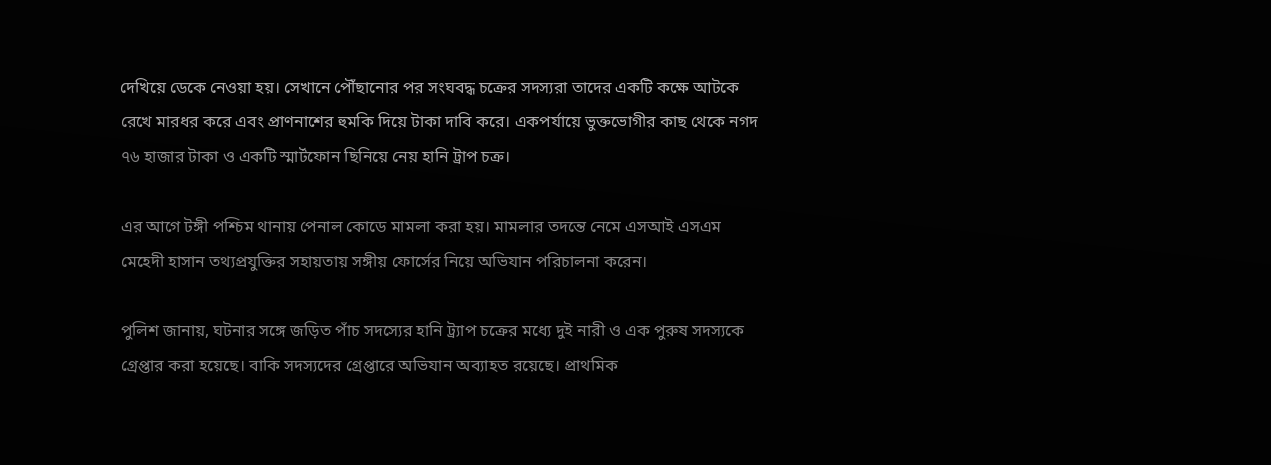দেখিয়ে ডেকে নেওয়া হয়। সেখানে পৌঁছানোর পর সংঘবদ্ধ চক্রের সদস্যরা তাদের একটি কক্ষে আটকে রেখে মারধর করে এবং প্রাণনাশের হুমকি দিয়ে টাকা দাবি করে। একপর্যায়ে ভুক্তভোগীর কাছ থেকে নগদ ৭৬ হাজার টাকা ও একটি স্মার্টফোন ছিনিয়ে নেয় হানি ট্রাপ চক্র।

এর আগে টঙ্গী পশ্চিম থানায় পেনাল কোডে মামলা করা হয়। মামলার তদন্তে নেমে এসআই এসএম মেহেদী হাসান তথ্যপ্রযুক্তির সহায়তায় সঙ্গীয় ফোর্সের নিয়ে অভিযান পরিচালনা করেন।

পুলিশ জানায়, ঘটনার সঙ্গে জড়িত পাঁচ সদস্যের হানি ট্র্যাপ চক্রের মধ্যে দুই নারী ও এক পুরুষ সদস্যকে গ্রেপ্তার করা হয়েছে। বাকি সদস্যদের গ্রেপ্তারে অভিযান অব্যাহত রয়েছে। প্রাথমিক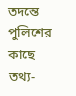তদন্তে পুলিশের কাছে তথ্য-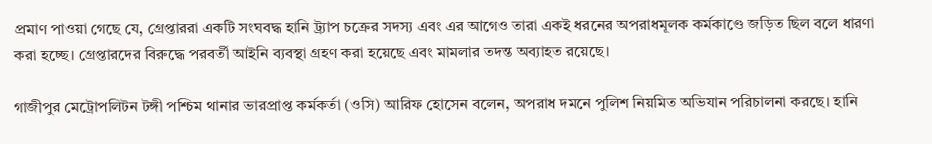প্রমাণ পাওয়া গেছে যে, গ্রেপ্তাররা একটি সংঘবদ্ধ হানি ট্র্যাপ চক্রের সদস্য এবং এর আগেও তারা একই ধরনের অপরাধমূলক কর্মকাণ্ডে জড়িত ছিল বলে ধারণা করা হচ্ছে। গ্রেপ্তারদের বিরুদ্ধে পরবর্তী আইনি ব্যবস্থা গ্রহণ করা হয়েছে এবং মামলার তদন্ত অব্যাহত রয়েছে।

গাজীপুর মেট্রোপলিটন টঙ্গী পশ্চিম থানার ভারপ্রাপ্ত কর্মকর্তা (ওসি) আরিফ হোসেন বলেন, অপরাধ দমনে পুলিশ নিয়মিত অভিযান পরিচালনা করছে। হানি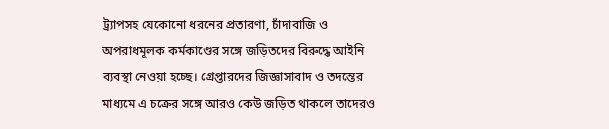ট্র্যাপসহ যেকোনো ধরনের প্রতারণা, চাঁদাবাজি ও অপরাধমূলক কর্মকাণ্ডের সঙ্গে জড়িতদের বিরুদ্ধে আইনি ব্যবস্থা নেওয়া হচ্ছে। গ্রেপ্তারদের জিজ্ঞাসাবাদ ও তদন্তের মাধ্যমে এ চক্রের সঙ্গে আরও কেউ জড়িত থাকলে তাদেরও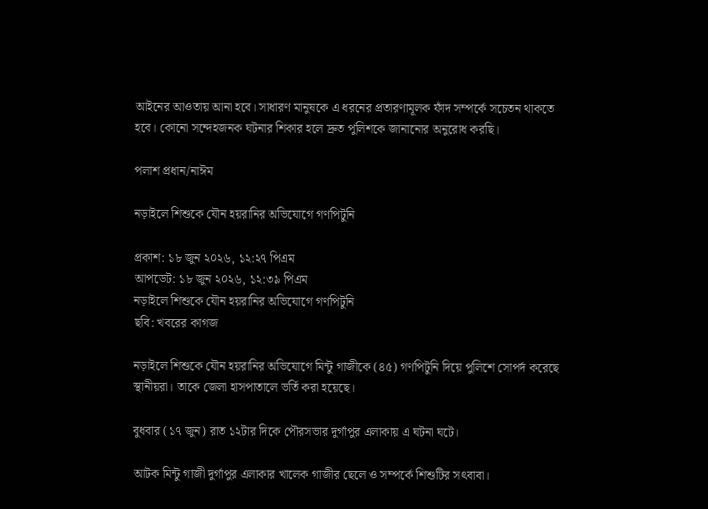আইনের আওতায় আনা হবে। সাধারণ মানুষকে এ ধরনের প্রতারণামূলক ফাঁদ সম্পর্কে সচেতন থাকতে হবে। কোনো সন্দেহজনক ঘটনার শিকার হলে দ্রুত পুলিশকে জানানোর অনুরোধ করছি।

পলাশ প্রধান/নাঈম

নড়াইলে শিশুকে যৌন হয়রানির অভিযোগে গণপিটুনি

প্রকাশ: ১৮ জুন ২০২৬, ১২:২৭ পিএম
আপডেট: ১৮ জুন ২০২৬, ১২:৩৯ পিএম
নড়াইলে শিশুকে যৌন হয়রানির অভিযোগে গণপিটুনি
ছবি: খবরের কাগজ

নড়াইলে শিশুকে যৌন হয়রানির অভিযোগে মিন্টু গাজীকে (৪৫) গণপিটুনি দিয়ে পুলিশে সোপর্দ করেছে স্থানীয়রা। তাকে জেলা হাসপাতালে ভর্তি করা হয়েছে।

বুধবার (১৭ জুন) রাত ১২টার দিকে পৌরসভার দুর্গাপুর এলাকায় এ ঘটনা ঘটে।

আটক মিন্টু গাজী দুর্গাপুর এলাকার খালেক গাজীর ছেলে ও সম্পর্কে শিশুটির সৎবাবা।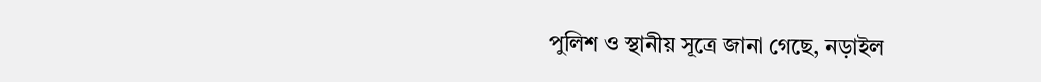পুলিশ ও স্থানীয় সূত্রে জানা গেছে, নড়াইল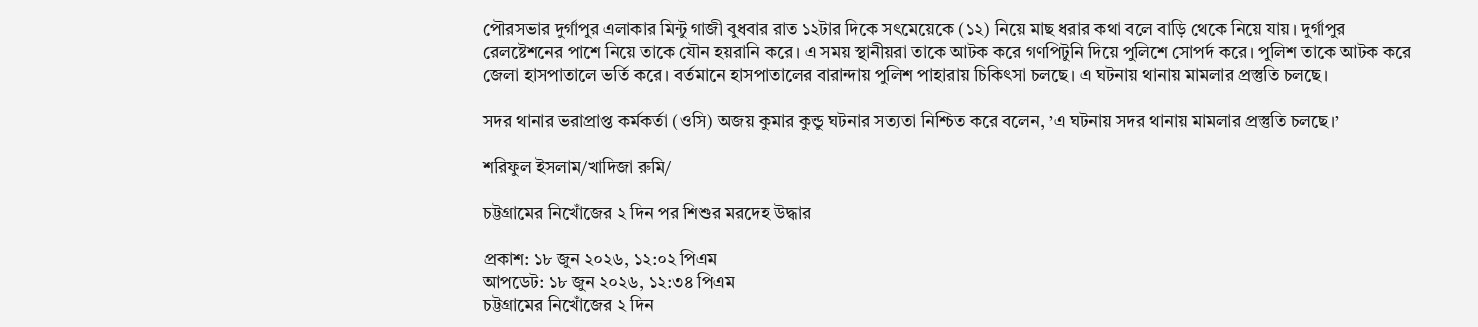পৌরসভার দুর্গাপুর এলাকার মিন্টু গাজী বুধবার রাত ১২টার দিকে সৎমেয়েকে (১২) নিয়ে মাছ ধরার কথা বলে বাড়ি থেকে নিয়ে যায়। দুর্গাপুর রেলষ্টেশনের পাশে নিয়ে তাকে যৌন হয়রানি করে। এ সময় স্থানীয়রা তাকে আটক করে গণপিটুনি দিয়ে পুলিশে সোপর্দ করে। পুলিশ তাকে আটক করে জেলা হাসপাতালে ভর্তি করে। বর্তমানে হাসপাতালের বারান্দায় পুলিশ পাহারায় চিকিৎসা চলছে। এ ঘটনায় থানায় মামলার প্রস্তুতি চলছে।

সদর থানার ভরাপ্রাপ্ত কর্মকর্তা (ওসি) অজয় কুমার কুন্ডু ঘটনার সত্যতা নিশ্চিত করে বলেন, ’এ ঘটনায় সদর থানায় মামলার প্রস্তুতি চলছে।’

শরিফুল ইসলাম/খাদিজা রুমি/

চট্টগ্রামের নিখোঁজের ২ দিন পর শিশুর মরদেহ উদ্ধার

প্রকাশ: ১৮ জুন ২০২৬, ১২:০২ পিএম
আপডেট: ১৮ জুন ২০২৬, ১২:৩৪ পিএম
চট্টগ্রামের নিখোঁজের ২ দিন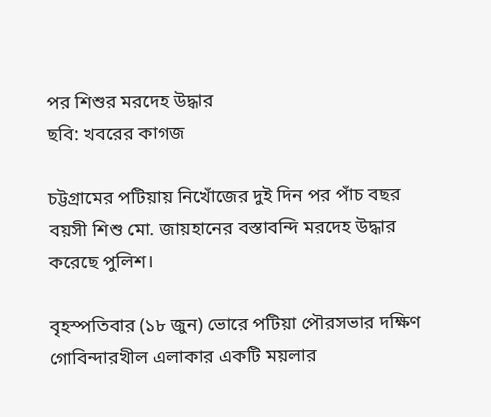পর শিশুর মরদেহ উদ্ধার
ছবি: খবরের কাগজ

চট্টগ্রামের পটিয়ায় নিখোঁজের দুই দিন পর পাঁচ বছর বয়সী শিশু মো. জায়হানের বস্তাবন্দি মরদেহ উদ্ধার করেছে পুলিশ।

বৃহস্পতিবার (১৮ জুন) ভোরে পটিয়া পৌরসভার দক্ষিণ গোবিন্দারখীল এলাকার একটি ময়লার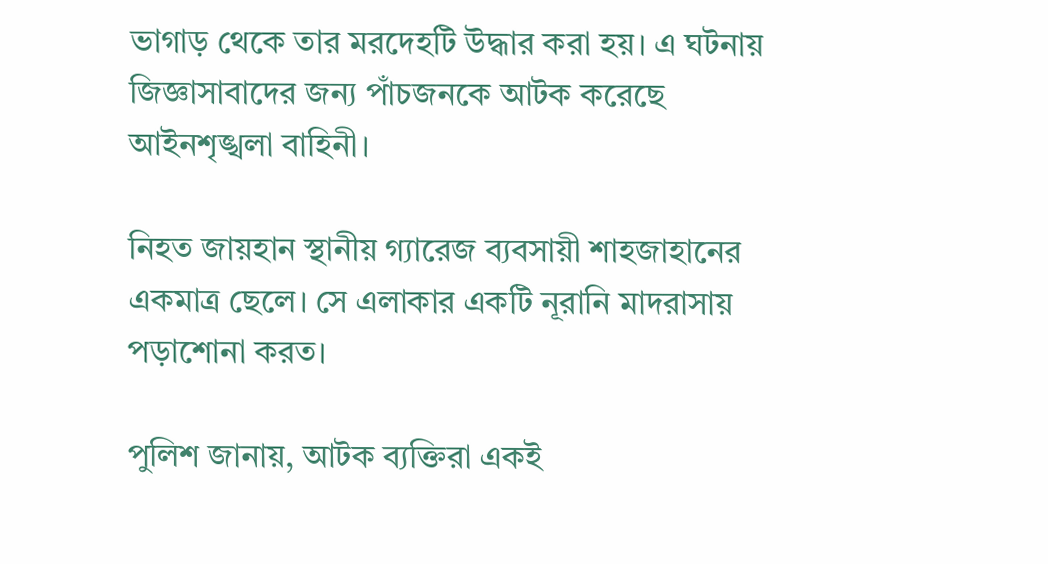ভাগাড় থেকে তার মরদেহটি উদ্ধার করা হয়। এ ঘটনায় জিজ্ঞাসাবাদের জন্য পাঁচজনকে আটক করেছে আইনশৃঙ্খলা বাহিনী।

নিহত জায়হান স্থানীয় গ্যারেজ ব্যবসায়ী শাহজাহানের একমাত্র ছেলে। সে এলাকার একটি নূরানি মাদরাসায় পড়াশোনা করত।

পুলিশ জানায়, আটক ব্যক্তিরা একই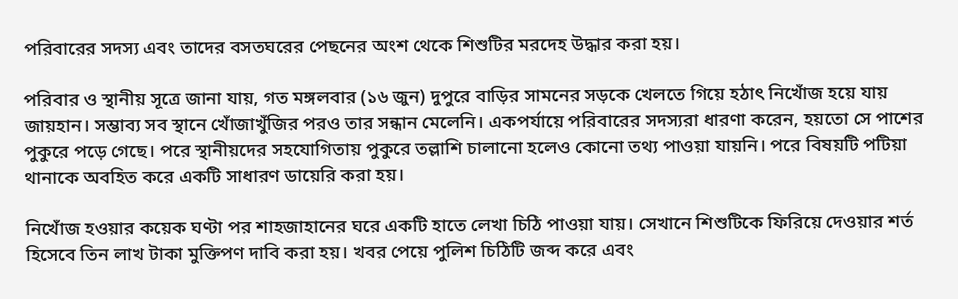পরিবারের সদস্য এবং তাদের বসতঘরের পেছনের অংশ থেকে শিশুটির মরদেহ উদ্ধার করা হয়।

পরিবার ও স্থানীয় সূত্রে জানা যায়, গত মঙ্গলবার (১৬ জুন) দুপুরে বাড়ির সামনের সড়কে খেলতে গিয়ে হঠাৎ নিখোঁজ হয়ে যায় জায়হান। সম্ভাব্য সব স্থানে খোঁজাখুঁজির পরও তার সন্ধান মেলেনি। একপর্যায়ে পরিবারের সদস্যরা ধারণা করেন, হয়তো সে পাশের পুকুরে পড়ে গেছে। পরে স্থানীয়দের সহযোগিতায় পুকুরে তল্লাশি চালানো হলেও কোনো তথ্য পাওয়া যায়নি। পরে বিষয়টি পটিয়া থানাকে অবহিত করে একটি সাধারণ ডায়েরি করা হয়।

নিখোঁজ হওয়ার কয়েক ঘণ্টা পর শাহজাহানের ঘরে একটি হাতে লেখা চিঠি পাওয়া যায়। সেখানে শিশুটিকে ফিরিয়ে দেওয়ার শর্ত হিসেবে তিন লাখ টাকা মুক্তিপণ দাবি করা হয়। খবর পেয়ে পুলিশ চিঠিটি জব্দ করে এবং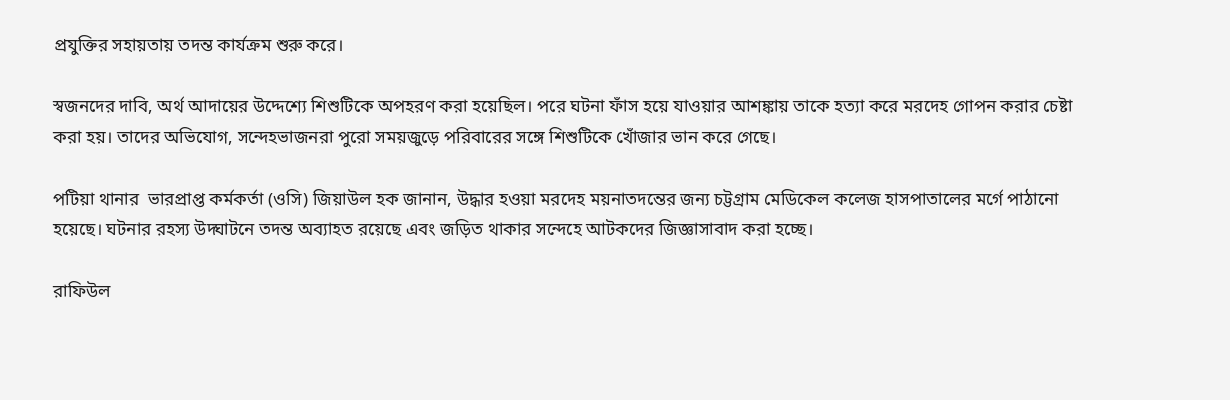প্রযুক্তির সহায়তায় তদন্ত কার্যক্রম শুরু করে।

স্বজনদের দাবি, অর্থ আদায়ের উদ্দেশ্যে শিশুটিকে অপহরণ করা হয়েছিল। পরে ঘটনা ফাঁস হয়ে যাওয়ার আশঙ্কায় তাকে হত্যা করে মরদেহ গোপন করার চেষ্টা করা হয়। তাদের অভিযোগ, সন্দেহভাজনরা পুরো সময়জুড়ে পরিবারের সঙ্গে শিশুটিকে খোঁজার ভান করে গেছে।

পটিয়া থানার  ভারপ্রাপ্ত কর্মকর্তা (ওসি) জিয়াউল হক জানান, উদ্ধার হওয়া মরদেহ ময়নাতদন্তের জন্য চট্টগ্রাম মেডিকেল কলেজ হাসপাতালের মর্গে পাঠানো হয়েছে। ঘটনার রহস্য উদ্ঘাটনে তদন্ত অব্যাহত রয়েছে এবং জড়িত থাকার সন্দেহে আটকদের জিজ্ঞাসাবাদ করা হচ্ছে।

রাফিউল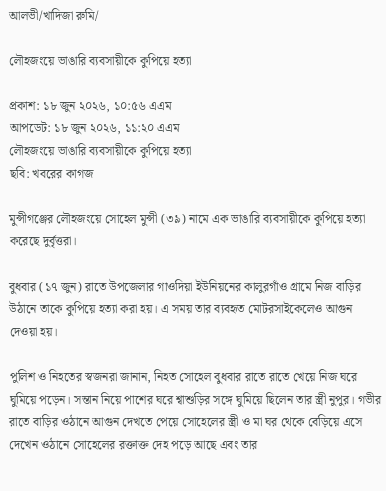আলভী/খাদিজা রুমি/

লৌহজংয়ে ভাঙারি ব্যবসায়ীকে কুপিয়ে হত্যা

প্রকাশ: ১৮ জুন ২০২৬, ১০:৫৬ এএম
আপডেট: ১৮ জুন ২০২৬, ১১:২০ এএম
লৌহজংয়ে ভাঙারি ব্যবসায়ীকে কুপিয়ে হত্যা
ছবি: খবরের কাগজ

মুন্সীগঞ্জের লৌহজংয়ে সোহেল মুন্সী (৩৯) নামে এক ভাঙারি ব্যবসায়ীকে কুপিয়ে হত্যা করেছে দুর্বৃত্তরা।

বুধবার (১৭ জুন) রাতে উপজেলার গাওদিয়া ইউনিয়নের কালুরগাঁও গ্রামে নিজ বাড়ির উঠানে তাকে কুপিয়ে হত্যা করা হয়। এ সময় তার ব্যবহৃত মোটরসাইকেলেও আগুন দেওয়া হয়।

পুলিশ ও নিহতের স্বজনরা জানান, নিহত সোহেল বুধবার রাতে রাতে খেয়ে নিজ ঘরে ঘুমিয়ে পড়েন। সন্তান নিয়ে পাশের ঘরে শ্বাশুড়ির সঙ্গে ঘুমিয়ে ছিলেন তার স্ত্রী নুপুর। গভীর রাতে বাড়ির ওঠানে আগুন দেখতে পেয়ে সোহেলের স্ত্রী ও মা ঘর থেকে বেড়িয়ে এসে দেখেন ওঠানে সোহেলের রক্তাক্ত দেহ পড়ে আছে এবং তার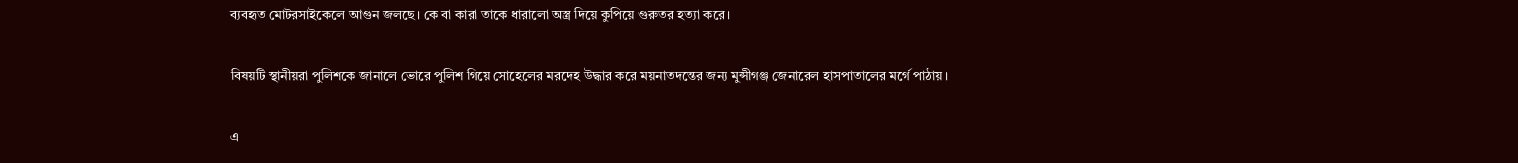ব্যবহৃত মোটরসাইকেলে আগুন জলছে। কে বা কারা তাকে ধারালো অস্ত্র দিয়ে কুপিয়ে গুরুতর হত্যা করে।

বিষয়টি স্থানীয়রা পুলিশকে জানালে ভোরে পুলিশ গিয়ে সোহেলের মরদেহ উদ্ধার করে ময়নাতদন্তের জন্য মুন্সীগঞ্জ জেনারেল হাসপাতালের মর্গে পাঠায়।

এ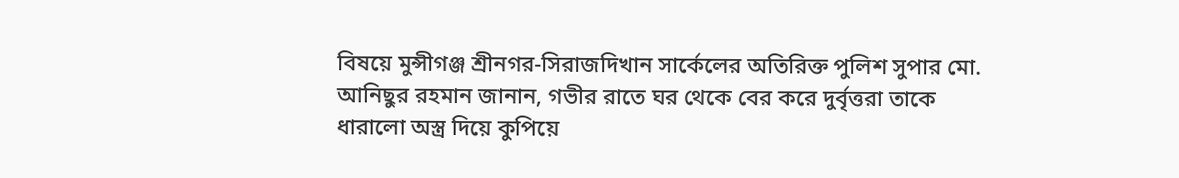বিষয়ে মুন্সীগঞ্জ শ্রীনগর-সিরাজদিখান সার্কেলের অতিরিক্ত পুলিশ সুপার মো. আনিছুর রহমান জানান, গভীর রাতে ঘর থেকে বের করে দুর্বৃত্তরা তাকে ধারালো অস্ত্র দিয়ে কুপিয়ে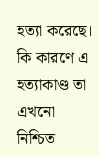হত্যা করেছে। কি কারণে এ হত্যাকাণ্ড তা এখনো নিশ্চিত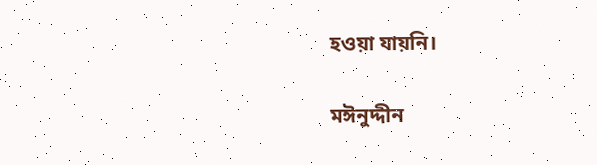হওয়া যায়নি।

মঈনুদ্দীন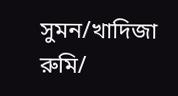সুমন/খাদিজা রুমি/